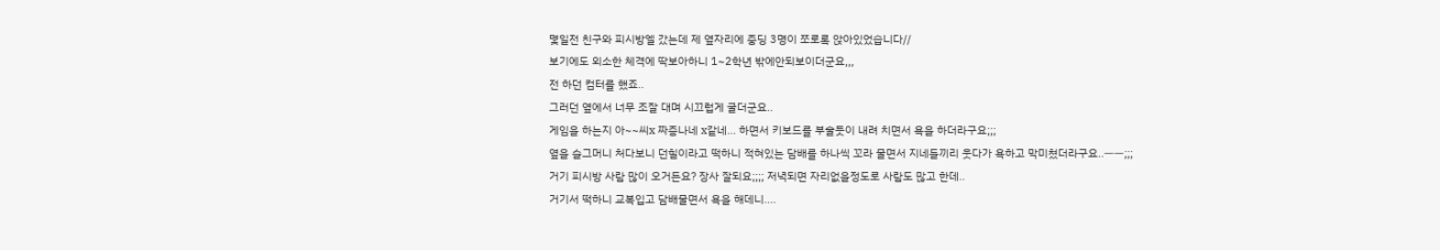몇일전 친구와 피시방엘 갔는데 제 옆자리에 중딩 3명이 쪼로록 앉아있었습니다//
보기에도 외소한 체격에 딱보아하니 1~2학년 밖에안되보이더군요,,,
전 하던 컴터를 했죠..
그러던 옆에서 너무 조잘 대며 시끄럽게 굴더군요..
게임을 하는지 아~~씨x 짜증나네 x같네... 하면서 키보드를 부술듯이 내려 치면서 욕을 하더라구요;;;
옆을 슬그머니 처다보니 던힐이라고 떡하니 적혀있는 담배를 하나씩 꼬라 물면서 지네들끼리 웃다가 욕하고 막미쳤더라구요..ㅡㅡ;;;
거기 피시방 사람 많이 오거든요? 장사 잘되요;;;; 저녁되면 자리없을정도로 사람도 많고 한데..
거기서 떡하니 교복입고 담배물면서 욕을 해데니....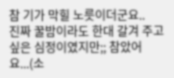참 기가 막힐 노릇이더군요..
진짜 꿀밤이라도 한대 갈겨 주고싶은 심정이였지만;; 참았어요...(소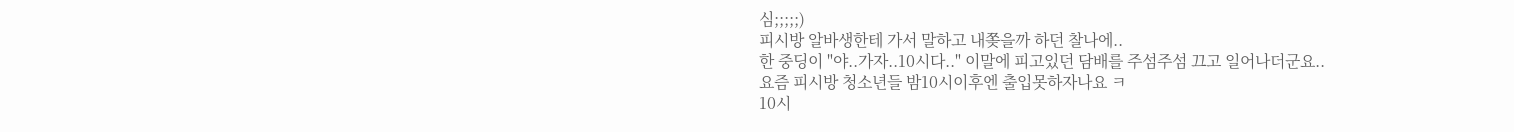심;;;;;)
피시방 알바생한테 가서 말하고 내쫒을까 하던 찰나에..
한 중딩이 "야..가자..10시다.." 이말에 피고있던 담배를 주섬주섬 끄고 일어나더군요..
요즘 피시방 청소년들 밤10시이후엔 출입못하자나요 ㅋ
10시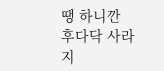땡 하니깐 후다닥 사라지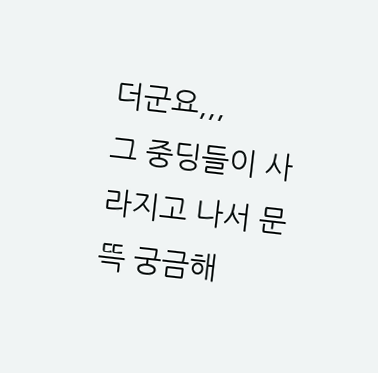더군요,,,
그 중딩들이 사라지고 나서 문뜩 궁금해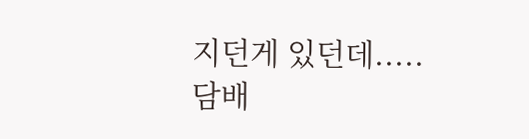지던게 있던데.....
담배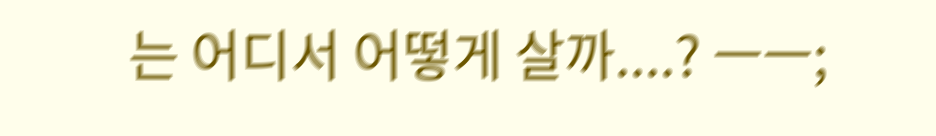는 어디서 어떻게 살까....? ㅡㅡ;